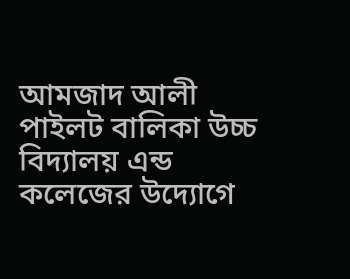আমজাদ আলী পাইলট বালিকা উচ্চ বিদ্যালয় এন্ড কলেজের উদ্যোগে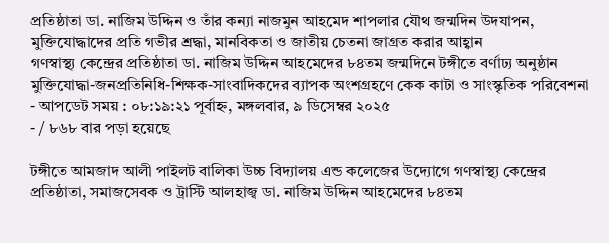প্রতিষ্ঠাতা ডা. নাজিম উদ্দিন ও তাঁর কন্যা নাজমুন আহমেদ শাপলার যৌথ জন্মদিন উদযাপন, মুক্তিযোদ্ধাদের প্রতি গভীর শ্রদ্ধা, মানবিকতা ও জাতীয় চেতনা জাগ্রত করার আহ্বান
গণস্বাস্থ্য কেন্দ্রের প্রতিষ্ঠাতা ডা. নাজিম উদ্দিন আহমেদের ৮৪তম জন্মদিনে টঙ্গীতে বর্ণাঢ্য অনুষ্ঠান মুক্তিযোদ্ধা-জনপ্রতিনিধি-শিক্ষক-সাংবাদিকদের ব্যাপক অংশগ্রহণে কেক কাটা ও সাংস্কৃতিক পরিবেশনা
- আপডেট সময় : ০৮:১৯:২১ পূর্বাহ্ন, মঙ্গলবার, ৯ ডিসেম্বর ২০২৫
- / ৮৬৮ বার পড়া হয়েছে

টঙ্গীতে আমজাদ আলী পাইলট বালিকা উচ্চ বিদ্যালয় এন্ড কলেজের উদ্যোগে গণস্বাস্থ্য কেন্দ্রের প্রতিষ্ঠাতা, সমাজসেবক ও ট্রাস্টি আলহাজ্ব ডা. নাজিম উদ্দিন আহমেদের ৮৪তম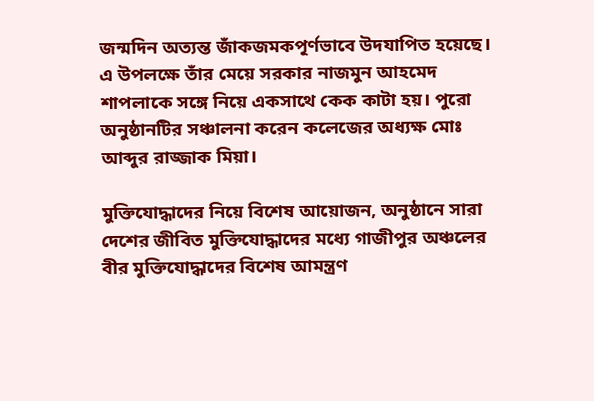জন্মদিন অত্যন্ত জাঁকজমকপূর্ণভাবে উদযাপিত হয়েছে। এ উপলক্ষে তাঁর মেয়ে সরকার নাজমুন আহমেদ শাপলাকে সঙ্গে নিয়ে একসাথে কেক কাটা হয়। পুরো অনুষ্ঠানটির সঞ্চালনা করেন কলেজের অধ্যক্ষ মোঃ আব্দুর রাজ্জাক মিয়া।

মুক্তিযোদ্ধাদের নিয়ে বিশেষ আয়োজন, অনুষ্ঠানে সারা দেশের জীবিত মুক্তিযোদ্ধাদের মধ্যে গাজীপুর অঞ্চলের বীর মুক্তিযোদ্ধাদের বিশেষ আমন্ত্রণ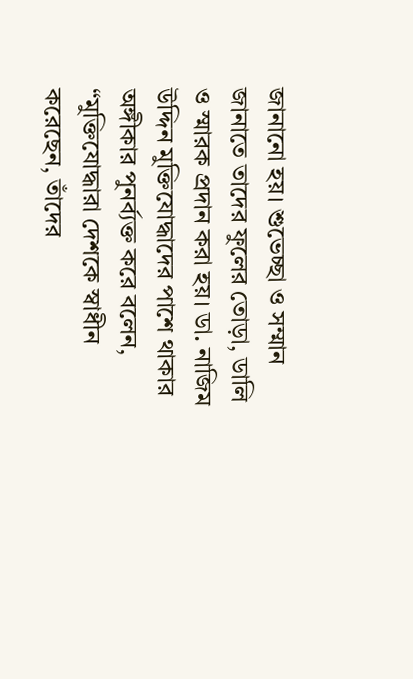জানানো হয়। শুভেচ্ছা ও সম্মান জানাতে তাদের ফুলের তোড়া, ডালি ও স্মারক প্রদান করা হয়। ডা. নাজিম উদ্দিন মুক্তিযোদ্ধাদের পাশে থাকার অঙ্গীকার পুনর্ব্যক্ত করে বলেন, “মুক্তিযোদ্ধারা দেশকে স্বাধীন করেছেন, তাঁদের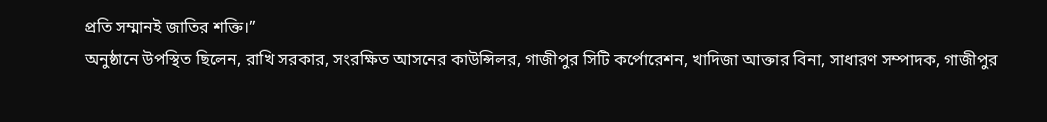প্রতি সম্মানই জাতির শক্তি।”
অনুষ্ঠানে উপস্থিত ছিলেন, রাখি সরকার, সংরক্ষিত আসনের কাউন্সিলর, গাজীপুর সিটি কর্পোরেশন, খাদিজা আক্তার বিনা, সাধারণ সম্পাদক, গাজীপুর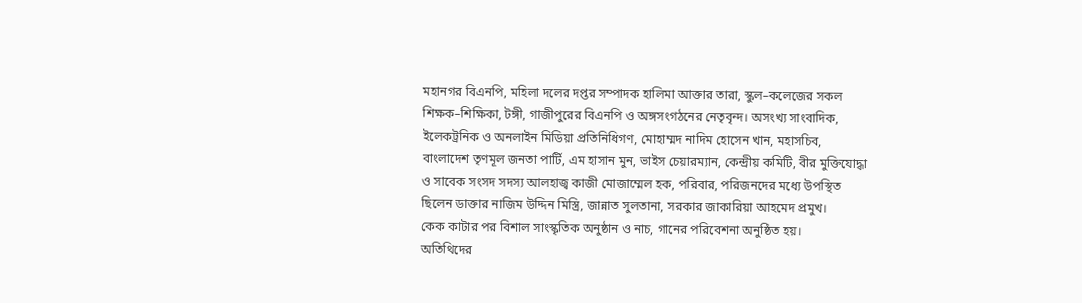মহানগর বিএনপি, মহিলা দলের দপ্তর সম্পাদক হালিমা আক্তার তারা, স্কুল–কলেজের সকল শিক্ষক–শিক্ষিকা, টঙ্গী, গাজীপুরের বিএনপি ও অঙ্গসংগঠনের নেতৃবৃন্দ। অসংখ্য সাংবাদিক, ইলেকট্রনিক ও অনলাইন মিডিয়া প্রতিনিধিগণ, মোহাম্মদ নাদিম হোসেন খান, মহাসচিব, বাংলাদেশ তৃণমূল জনতা পার্টি, এম হাসান মুন, ভাইস চেয়ারম্যান, কেন্দ্রীয় কমিটি, বীর মুক্তিযোদ্ধা ও সাবেক সংসদ সদস্য আলহাজ্ব কাজী মোজাম্মেল হক, পরিবার, পরিজনদের মধ্যে উপস্থিত ছিলেন ডাক্তার নাজিম উদ্দিন মিস্ত্রি, জান্নাত সুলতানা, সরকার জাকারিয়া আহমেদ প্রমুখ।
কেক কাটার পর বিশাল সাংস্কৃতিক অনুষ্ঠান ও নাচ, গানের পরিবেশনা অনুষ্ঠিত হয়।
অতিথিদের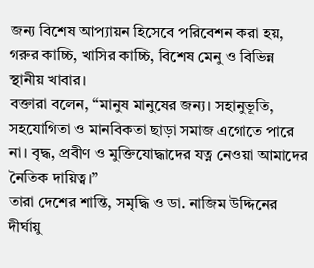জন্য বিশেষ আপ্যায়ন হিসেবে পরিবেশন করা হয়, গরুর কাচ্চি, খাসির কাচ্চি, বিশেষ মেনু ও বিভিন্ন স্থানীয় খাবার।
বক্তারা বলেন, “মানুষ মানুষের জন্য। সহানুভূতি, সহযোগিতা ও মানবিকতা ছাড়া সমাজ এগোতে পারে না। বৃদ্ধ, প্রবীণ ও মুক্তিযোদ্ধাদের যত্ন নেওয়া আমাদের নৈতিক দায়িত্ব।”
তারা দেশের শান্তি, সমৃদ্ধি ও ডা. নাজিম উদ্দিনের দীর্ঘায়ু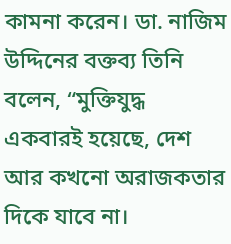কামনা করেন। ডা. নাজিম উদ্দিনের বক্তব্য তিনি বলেন, “মুক্তিযুদ্ধ একবারই হয়েছে, দেশ আর কখনো অরাজকতার দিকে যাবে না।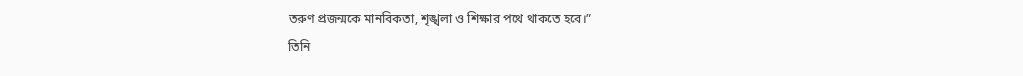তরুণ প্রজন্মকে মানবিকতা, শৃঙ্খলা ও শিক্ষার পথে থাকতে হবে।”
তিনি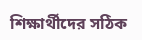শিক্ষার্থীদের সঠিক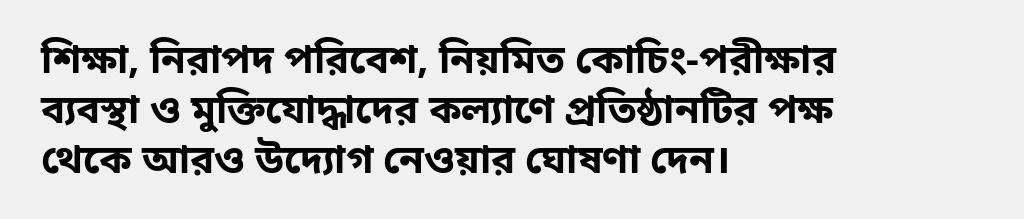শিক্ষা, নিরাপদ পরিবেশ, নিয়মিত কোচিং-পরীক্ষার ব্যবস্থা ও মুক্তিযোদ্ধাদের কল্যাণে প্রতিষ্ঠানটির পক্ষ থেকে আরও উদ্যোগ নেওয়ার ঘোষণা দেন।